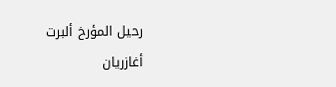رحيل المؤرخ ألبرت أغازريان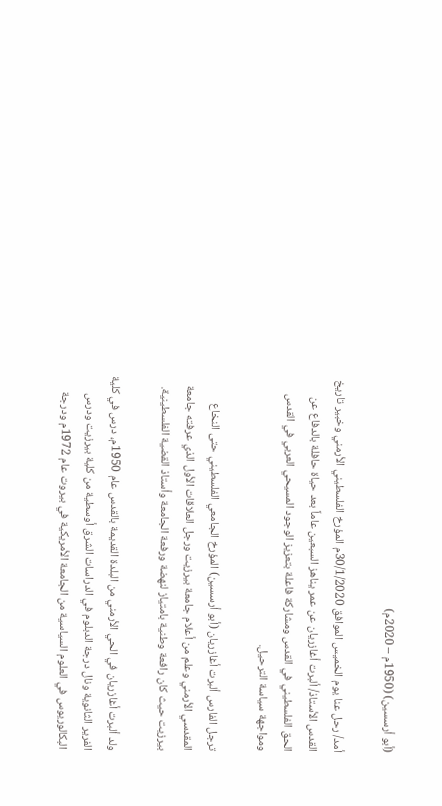(أبو أرسسين) (1950م – 2020م)

أمد/ رحل عنا يوم الخميس الموافق 30/1/2020م المؤرخ الفلسطيني الأرمني وخبير تاريخ القدس الأستاذ/ ألبرت أغازريان عن عمر يناهز السبعين عاماً بعد حياة حافلة بالدفاع عن الحق الفلسطيني في القدس ومشاركة فاعلة بتعزيز الوجود المسيحي العربي في القدس ومواجهة سياسة الترحيل.

ترجل الفارس ألبرت أغازريان (أبو أرسسين) المؤرخ الجامعي الفلسطيني حتى النخاع المقدسي الأرمني وعلم من أعلام جامعة بيرزيت ورجل العلاقات الأول الذي عرفته جامعة بيرزيت حيث كان رافعة وطنية بامتياز لنهضة ورفعة الجامعة وأستاذ القضية الفلسطينية.

ولد ألبرت أغازريان في الحي الأرمني من البلدة القديمة بالقدس عام 1950م، درس في كلية الفرير الثانوية ونال درجة الدبلوم في الدراسات الشرق أوسطية من كلية بيرزيت ودرس البكالوريوس في العلوم السياسية من الجامعة الأمريكية في بيروت عام 1972م ودرجة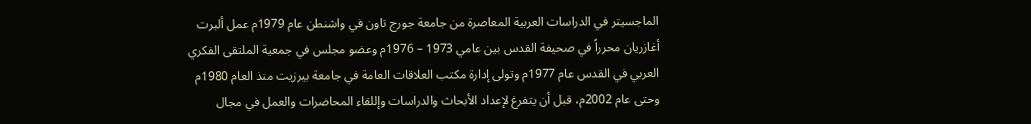الماجسيتر في الدراسات العربية المعاصرة من جامعة جورج تاون في واشنطن عام 1979م عمل ألبرت أغازريان محرراً في صحيفة القدس بين عامي 1973 – 1976م وعضو مجلس في جمعية الملتقى الفكري العربي في القدس عام 1977م وتولى إدارة مكتب العلاقات العامة في جامعة بيرزيت منذ العام 1980م وحتى عام 2002م، قبل أن يتفرغ لإعداد الأبحاث والدراسات وإللقاء المحاضرات والعمل في مجال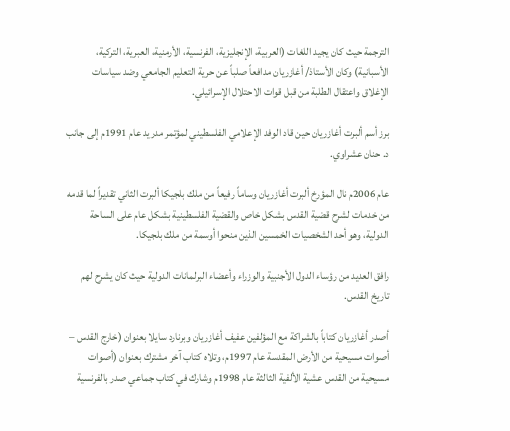الترجمة حيث كان يجيد اللغات (العربية، الإنجليزية، الفرنسية، الأرمنية، العبرية، التركية، الأسبانية) وكان الأستاذ/ أغازريان مدافعاً صلباً عن حرية التعليم الجامعي وضد سياسات الإغلاق واعتقال الطلبة من قبل قوات الاحتلال الإسرائيلي.

برز أسم ألبرت أغازريان حين قاد الوفد الإعلامي الفلسطيني لمؤتمر مدريد عام 1991م إلى جانب د. حنان عشراوي.

عام 2006م نال المؤرخ ألبرت أغازريان وساماً رفيعاً من ملك بلجيكا ألبرت الثاني تقديراً لما قدمه من خدمات لشرح قضية القدس بشكل خاص والقضية الفلسطينية بشكل عام على الساحة الدولية، وهو أحد الشخصيات الخمسين الذين منحوا أوسمة من ملك بلجيكا.

رافق العديد من رؤساء الدول الأجنبية والوزراء وأعضاء البرلمانات الدولية حيث كان يشرح لهم تاريخ القدس.

أصدر أغازريان كتاباً بالشراكة مع المؤلفين عفيف أغازريان وبرنارد سايلا بعنوان (خارج القدس – أصوات مسيحية من الأرض المقدسة عام 1997م، وتلاه كتاب آخر مشترك بعنوان (أصوات مسيحية من القدس عشية الألفية الثالثة عام 1998م وشارك في كتاب جماعي صدر بالفرنسية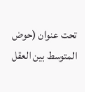تحت عنوان (حوض المتوسط بين العقل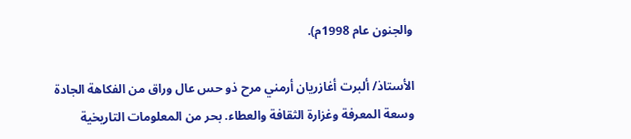والجنون عام 1998م).

الأستاذ/ ألبرت أغازريان أرمني مرح ذو حس عال وراق من الفكاهة الجادة وسعة المعرفة وغزارة الثقافة والعطاء. بحر من المعلومات التاريخية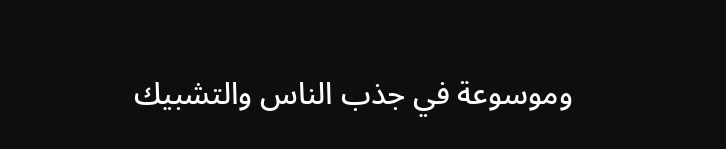وموسوعة في جذب الناس والتشبيك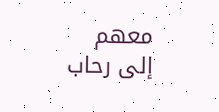معهم إلى رحاب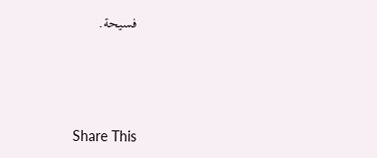فسيحة.



Share This